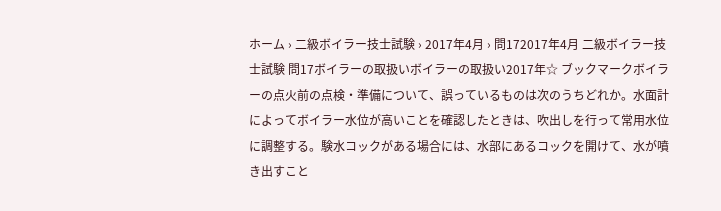ホーム › 二級ボイラー技士試験 › 2017年4月 › 問172017年4月 二級ボイラー技士試験 問17ボイラーの取扱いボイラーの取扱い2017年☆ ブックマークボイラーの点火前の点検・準備について、誤っているものは次のうちどれか。水面計によってボイラー水位が高いことを確認したときは、吹出しを行って常用水位に調整する。験水コックがある場合には、水部にあるコックを開けて、水が噴き出すこと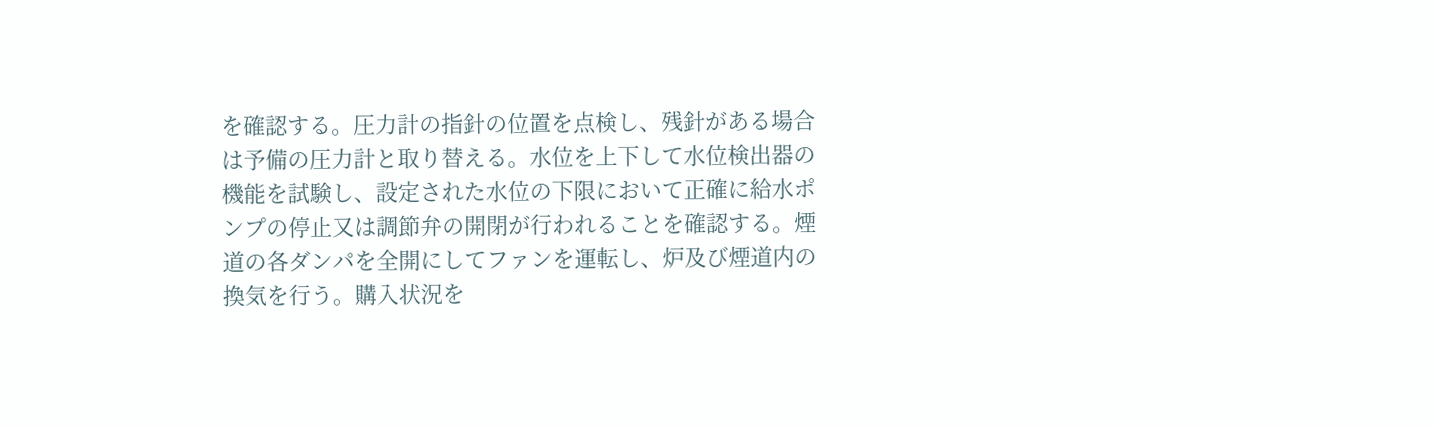を確認する。圧力計の指針の位置を点検し、残針がある場合は予備の圧力計と取り替える。水位を上下して水位検出器の機能を試験し、設定された水位の下限において正確に給水ポンプの停止又は調節弁の開閉が行われることを確認する。煙道の各ダンパを全開にしてファンを運転し、炉及び煙道内の換気を行う。購入状況を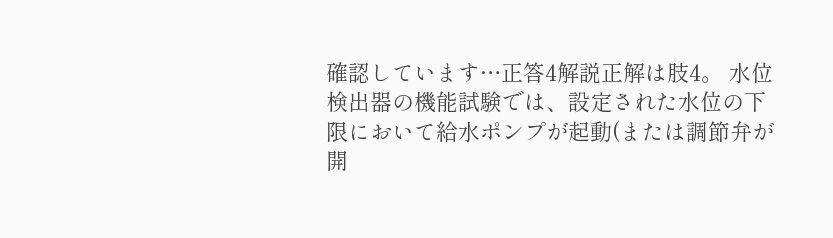確認しています…正答4解説正解は肢4。 水位検出器の機能試験では、設定された水位の下限において給水ポンプが起動(または調節弁が開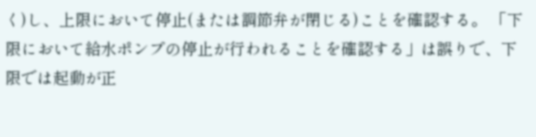く)し、上限において停止(または調節弁が閉じる)ことを確認する。 「下限において給水ポンプの停止が行われることを確認する」は誤りで、下限では起動が正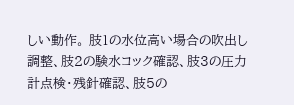しい動作。 肢1の水位高い場合の吹出し調整、肢2の験水コック確認、肢3の圧力計点検・残針確認、肢5の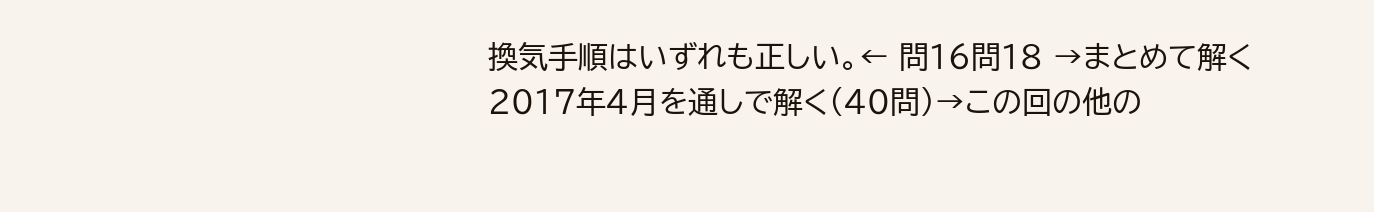換気手順はいずれも正しい。← 問16問18 →まとめて解く2017年4月を通しで解く(40問)→この回の他の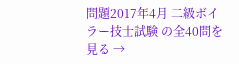問題2017年4月 二級ボイラー技士試験 の全40問を見る →